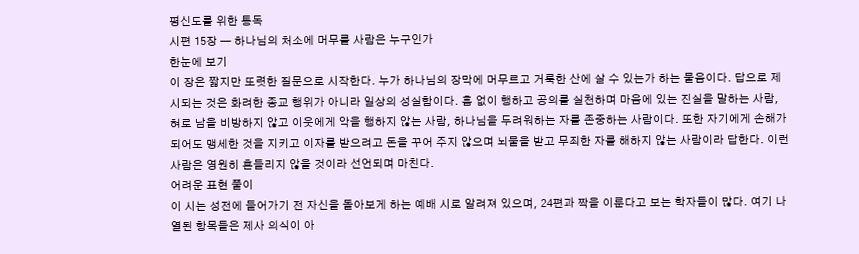평신도를 위한 통독
시편 15장 — 하나님의 처소에 머무를 사람은 누구인가
한눈에 보기
이 장은 짧지만 또렷한 질문으로 시작한다. 누가 하나님의 장막에 머무르고 거룩한 산에 살 수 있는가 하는 물음이다. 답으로 제시되는 것은 화려한 종교 행위가 아니라 일상의 성실함이다. 흠 없이 행하고 공의를 실천하며 마음에 있는 진실을 말하는 사람, 혀로 남을 비방하지 않고 이웃에게 악을 행하지 않는 사람, 하나님을 두려워하는 자를 존중하는 사람이다. 또한 자기에게 손해가 되어도 맹세한 것을 지키고 이자를 받으려고 돈을 꾸어 주지 않으며 뇌물을 받고 무죄한 자를 해하지 않는 사람이라 답한다. 이런 사람은 영원히 흔들리지 않을 것이라 선언되며 마친다.
어려운 표현 풀이
이 시는 성전에 들어가기 전 자신을 돌아보게 하는 예배 시로 알려져 있으며, 24편과 짝을 이룬다고 보는 학자들이 많다. 여기 나열된 항목들은 제사 의식이 아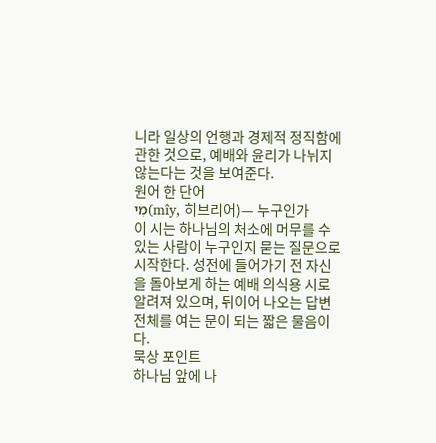니라 일상의 언행과 경제적 정직함에 관한 것으로, 예배와 윤리가 나뉘지 않는다는 것을 보여준다.
원어 한 단어
מִי(mîy, 히브리어)— 누구인가
이 시는 하나님의 처소에 머무를 수 있는 사람이 누구인지 묻는 질문으로 시작한다. 성전에 들어가기 전 자신을 돌아보게 하는 예배 의식용 시로 알려져 있으며, 뒤이어 나오는 답변 전체를 여는 문이 되는 짧은 물음이다.
묵상 포인트
하나님 앞에 나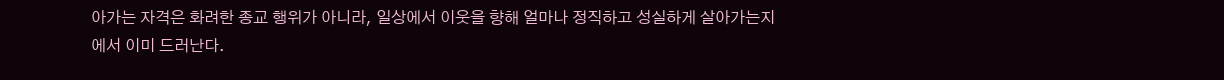아가는 자격은 화려한 종교 행위가 아니라, 일상에서 이웃을 향해 얼마나 정직하고 성실하게 살아가는지에서 이미 드러난다.